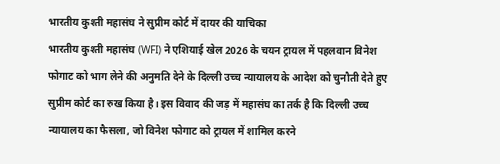भारतीय कुश्ती महासंघ ने सुप्रीम कोर्ट में दायर की याचिका
भारतीय कुश्ती महासंघ (WFI) ने एशियाई खेल 2026 के चयन ट्रायल में पहलवान विनेश फोगाट को भाग लेने की अनुमति देने के दिल्ली उच्च न्यायालय के आदेश को चुनौती देते हुए सुप्रीम कोर्ट का रुख किया है। इस विवाद की जड़ में महासंघ का तर्क है कि दिल्ली उच्च न्यायालय का फैसला, जो विनेश फोगाट को ट्रायल में शामिल करने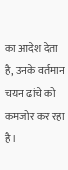का आदेश देता है, उनके वर्तमान चयन ढांचे को कमजोर कर रहा है।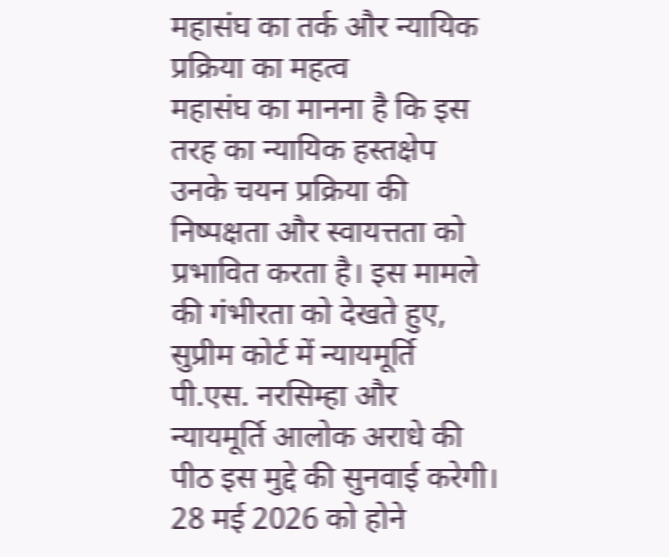महासंघ का तर्क और न्यायिक प्रक्रिया का महत्व
महासंघ का मानना है कि इस तरह का न्यायिक हस्तक्षेप उनके चयन प्रक्रिया की निष्पक्षता और स्वायत्तता को प्रभावित करता है। इस मामले की गंभीरता को देखते हुए, सुप्रीम कोर्ट में न्यायमूर्ति पी.एस. नरसिम्हा और न्यायमूर्ति आलोक अराधे की पीठ इस मुद्दे की सुनवाई करेगी। 28 मई 2026 को होने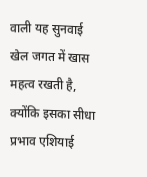वाली यह सुनवाई खेल जगत में खास महत्व रखती है, क्योंकि इसका सीधा प्रभाव एशियाई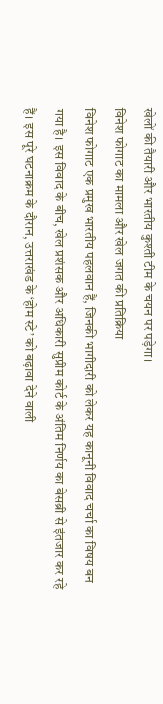खेलों की तैयारी और भारतीय कुश्ती टीम के चयन पर पड़ेगा।
विनेश फोगाट का मामला और खेल जगत की प्रतिक्रिया
विनेश फोगाट एक प्रमुख भारतीय पहलवान हैं, जिनकी भागीदारी को लेकर यह कानूनी विवाद चर्चा का विषय बन गया है। इस विवाद के बीच, खेल प्रशंसक और अधिकारी सुप्रीम कोर्ट के अंतिम निर्णय का बेसब्री से इंतजार कर रहे हैं। इस पूरे घटनाक्रम के दौरान, उत्तराखंड के ‘होम स्टे’ को बढ़ावा देने वाली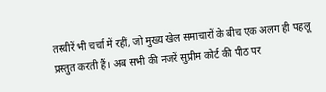तस्वीरें भी चर्चा में रहीं, जो मुख्य खेल समाचारों के बीच एक अलग ही पहलू प्रस्तुत करती हैं। अब सभी की नजरें सुप्रीम कोर्ट की पीठ पर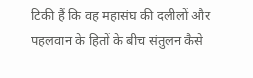टिकी हैं कि वह महासंघ की दलीलों और पहलवान के हितों के बीच संतुलन कैसे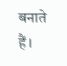बनाते हैं।